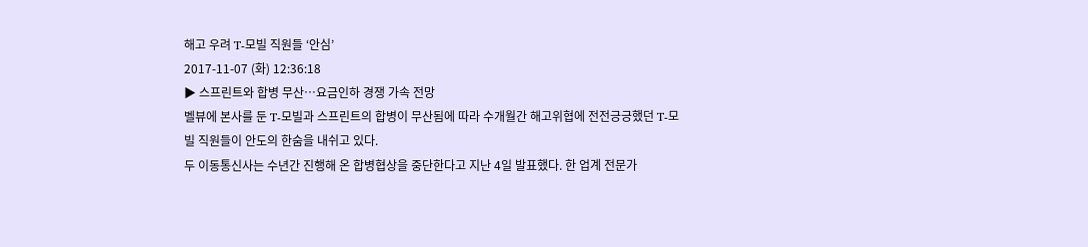해고 우려 T-모빌 직원들 ‘안심’
2017-11-07 (화) 12:36:18
▶ 스프린트와 합병 무산…요금인하 경쟁 가속 전망
벨뷰에 본사를 둔 T-모빌과 스프린트의 합병이 무산됨에 따라 수개월간 해고위협에 전전긍긍했던 T-모빌 직원들이 안도의 한숨을 내쉬고 있다.
두 이동통신사는 수년간 진행해 온 합병협상을 중단한다고 지난 4일 발표했다. 한 업계 전문가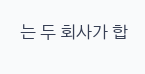는 두 회사가 합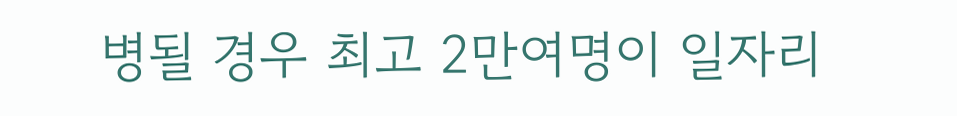병될 경우 최고 2만여명이 일자리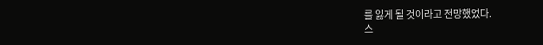를 잃게 될 것이라고 전망했었다.
스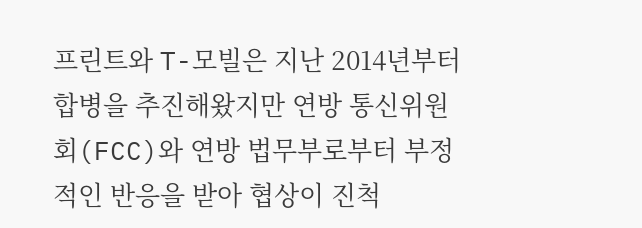프린트와 T-모빌은 지난 2014년부터 합병을 추진해왔지만 연방 통신위원회(FCC)와 연방 법무부로부터 부정적인 반응을 받아 협상이 진척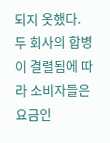되지 옷했다.
두 회사의 합병이 결렬됨에 따라 소비자들은 요금인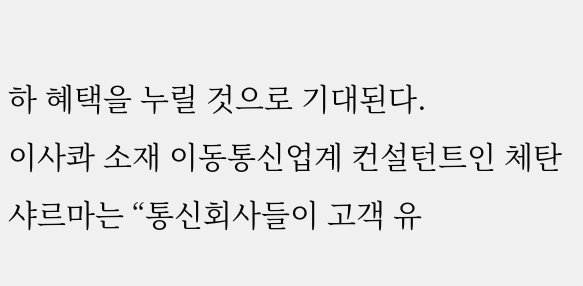하 혜택을 누릴 것으로 기대된다.
이사콰 소재 이동통신업계 컨설턴트인 체탄 샤르마는 “통신회사들이 고객 유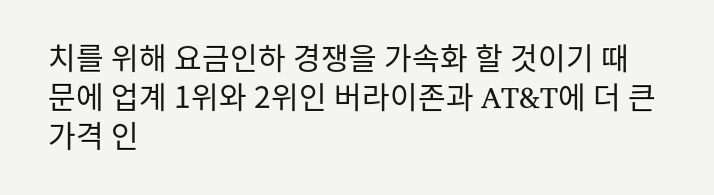치를 위해 요금인하 경쟁을 가속화 할 것이기 때문에 업계 1위와 2위인 버라이존과 AT&T에 더 큰 가격 인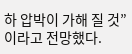하 압박이 가해 질 것”이라고 전망했다.